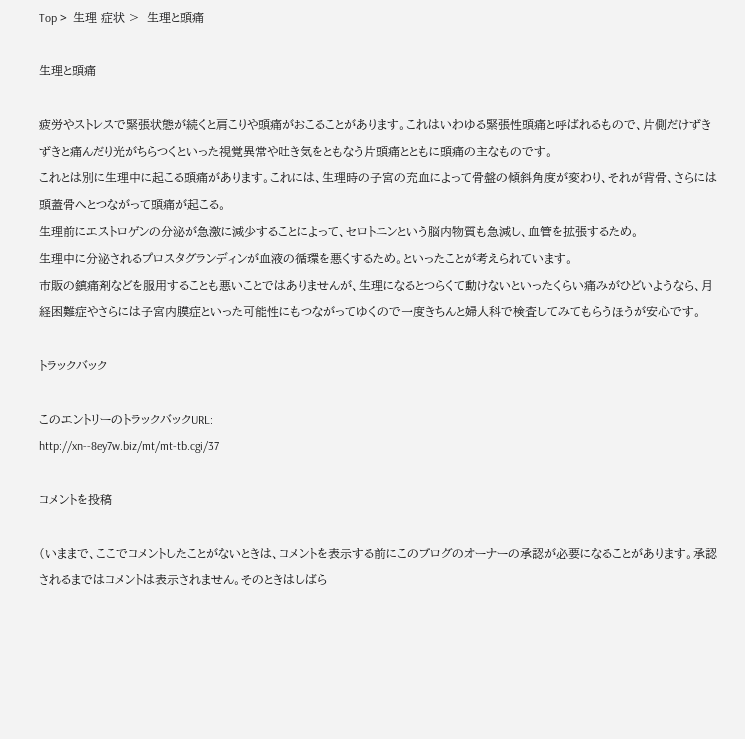Top >  生理 症状 >  生理と頭痛

生理と頭痛

疲労やストレスで緊張状態が続くと肩こりや頭痛がおこることがあります。これはいわゆる緊張性頭痛と呼ばれるもので、片側だけずきずきと痛んだり光がちらつくといった視覚異常や吐き気をともなう片頭痛とともに頭痛の主なものです。
これとは別に生理中に起こる頭痛があります。これには、生理時の子宮の充血によって骨盤の傾斜角度が変わり、それが背骨、さらには頭蓋骨へとつながって頭痛が起こる。
生理前にエストロゲンの分泌が急激に減少することによって、セロトニンという脳内物質も急減し、血管を拡張するため。
生理中に分泌されるプロスタグランディンが血液の循環を悪くするため。といったことが考えられています。
市販の鎮痛剤などを服用することも悪いことではありませんが、生理になるとつらくて動けないといったくらい痛みがひどいようなら、月経困難症やさらには子宮内膜症といった可能性にもつながってゆくので一度きちんと婦人科で検査してみてもらうほうが安心です。

トラックバック

このエントリーのトラックバックURL:
http://xn--8ey7w.biz/mt/mt-tb.cgi/37

コメントを投稿

(いままで、ここでコメントしたことがないときは、コメントを表示する前にこのブログのオーナーの承認が必要になることがあります。承認されるまではコメントは表示されません。そのときはしばら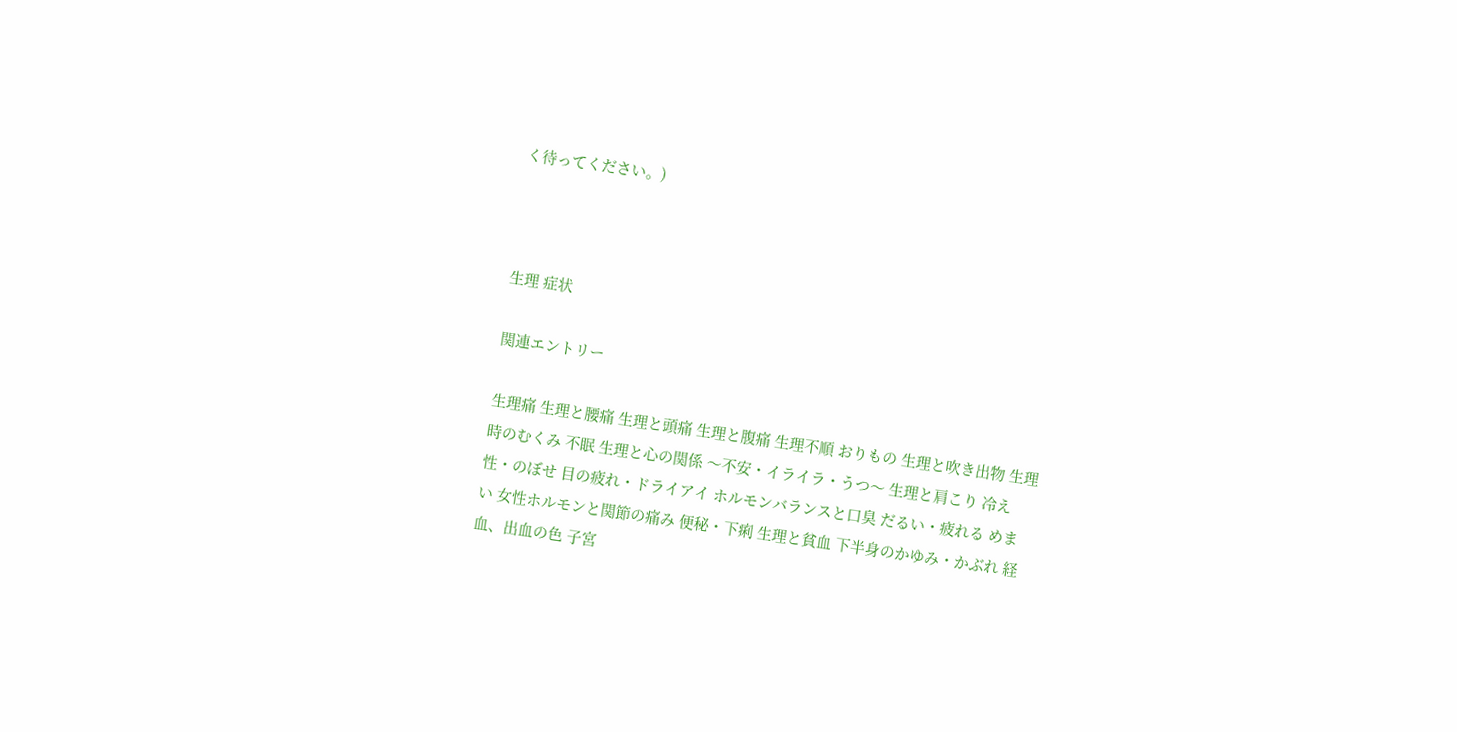く待ってください。)



生理 症状

関連エントリー

生理痛 生理と腰痛 生理と頭痛 生理と腹痛 生理不順 おりもの 生理と吹き出物 生理時のむくみ 不眠 生理と心の関係 〜不安・イライラ・うつ〜 生理と肩こり 冷え性・のぼせ 目の疲れ・ドライアイ ホルモンバランスと口臭 だるい・疲れる めまい 女性ホルモンと関節の痛み 便秘・下痢 生理と貧血 下半身のかゆみ・かぶれ 経血、出血の色 子宮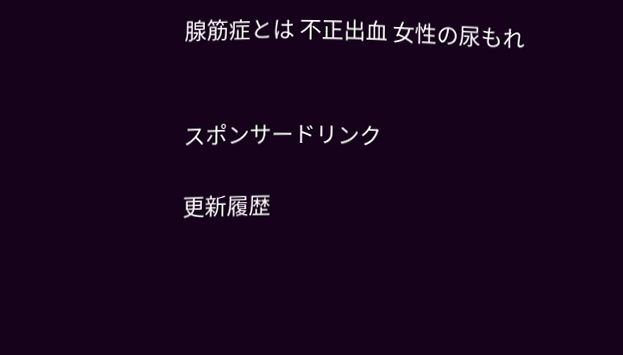腺筋症とは 不正出血 女性の尿もれ


スポンサードリンク

更新履歴